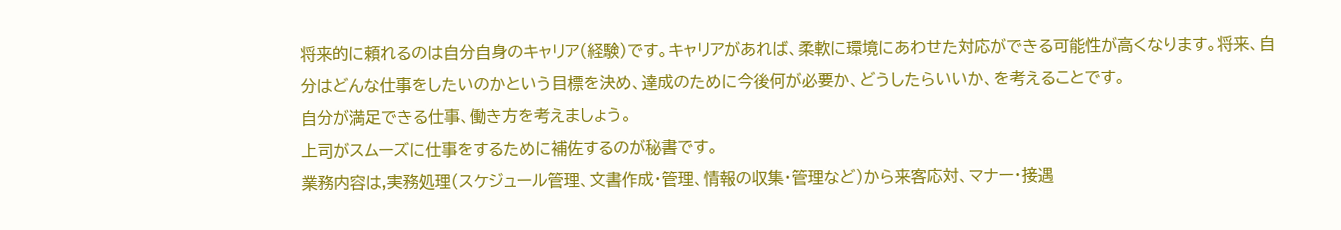将来的に頼れるのは自分自身のキャリア(経験)です。キャリアがあれば、柔軟に環境にあわせた対応ができる可能性が高くなります。将来、自分はどんな仕事をしたいのかという目標を決め、達成のために今後何が必要か、どうしたらいいか、を考えることです。
自分が満足できる仕事、働き方を考えましょう。
上司がスムーズに仕事をするために補佐するのが秘書です。
業務内容は,実務処理(スケジュール管理、文書作成・管理、情報の収集・管理など)から来客応対、マナー・接遇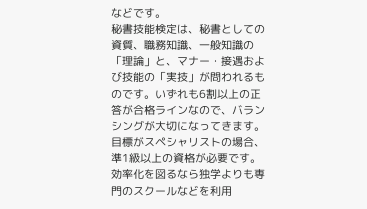などです。
秘書技能検定は、秘書としての資質、職務知識、一般知識の「理論」と、マナー・接遇および技能の「実技」が問われるものです。いずれも6割以上の正答が合格ラインなので、バランシングが大切になってきます。
目標がスペシャリストの場合、準1級以上の資格が必要です。効率化を図るなら独学よりも専門のスクールなどを利用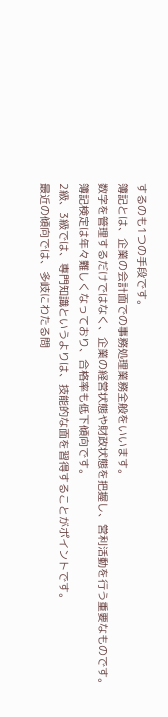するのも1つの手段です。
簿記とは、企業の会計面での事務処理業務全般をいいます。
数字を管理するだけではなく、企業の経営状態や財政状態を把握し、営利活動を行う重要なものです。
簿記検定は年々難しくなっており、合格率も低下傾向です。
2級、3級では、専門知識というよりは、技能的な面を習得することがポイントです。
最近の傾向では、多岐にわたる問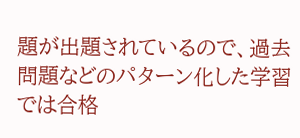題が出題されているので、過去問題などのパターン化した学習では合格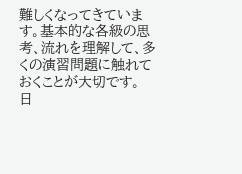難しくなってきています。基本的な各級の思考、流れを理解して、多くの演習問題に触れておくことが大切です。
日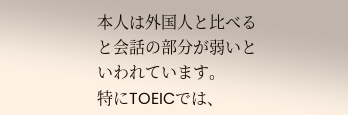本人は外国人と比べると会話の部分が弱いといわれています。
特にTOEICでは、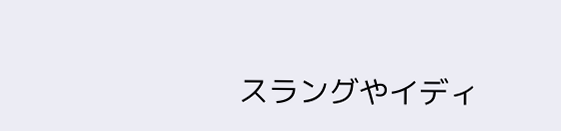スラングやイディ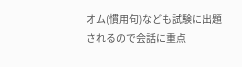オム(慣用句)なども試験に出題されるので会話に重点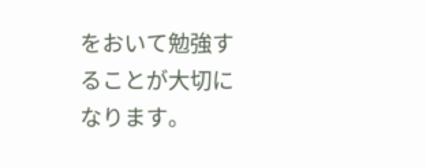をおいて勉強することが大切になります。